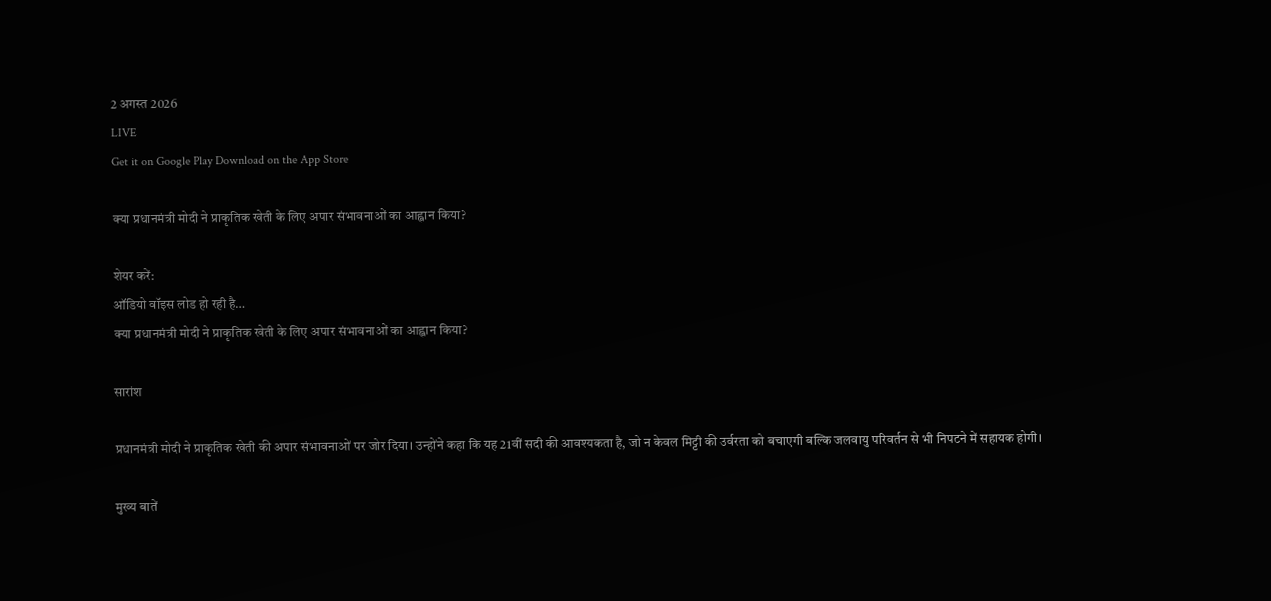2 अगस्त 2026
LIVE
Get it on Google Play Download on the App Store

क्या प्रधानमंत्री मोदी ने प्राकृतिक खेती के लिए अपार संभावनाओं का आह्वान किया?

शेयर करें:
ऑडियो वॉइस लोड हो रही है…
क्या प्रधानमंत्री मोदी ने प्राकृतिक खेती के लिए अपार संभावनाओं का आह्वान किया?

सारांश

प्रधानमंत्री मोदी ने प्राकृतिक खेती की अपार संभावनाओं पर जोर दिया। उन्होंने कहा कि यह 21वीं सदी की आवश्यकता है, जो न केवल मिट्टी की उर्वरता को बचाएगी बल्कि जलवायु परिवर्तन से भी निपटने में सहायक होगी।

मुख्य बातें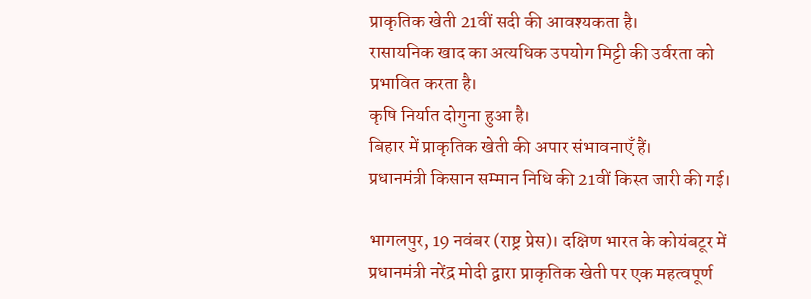प्राकृतिक खेती 21वीं सदी की आवश्यकता है।
रासायनिक खाद का अत्यधिक उपयोग मिट्टी की उर्वरता को प्रभावित करता है।
कृषि निर्यात दोगुना हुआ है।
बिहार में प्राकृतिक खेती की अपार संभावनाएँ हैं।
प्रधानमंत्री किसान सम्मान निधि की 21वीं किस्त जारी की गई।

भागलपुर, 19 नवंबर (राष्ट्र प्रेस)। दक्षिण भारत के कोयंबटूर में प्रधानमंत्री नरेंद्र मोदी द्वारा प्राकृतिक खेती पर एक महत्वपूर्ण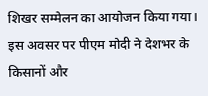शिखर सम्मेलन का आयोजन किया गया। इस अवसर पर पीएम मोदी ने देशभर के किसानों और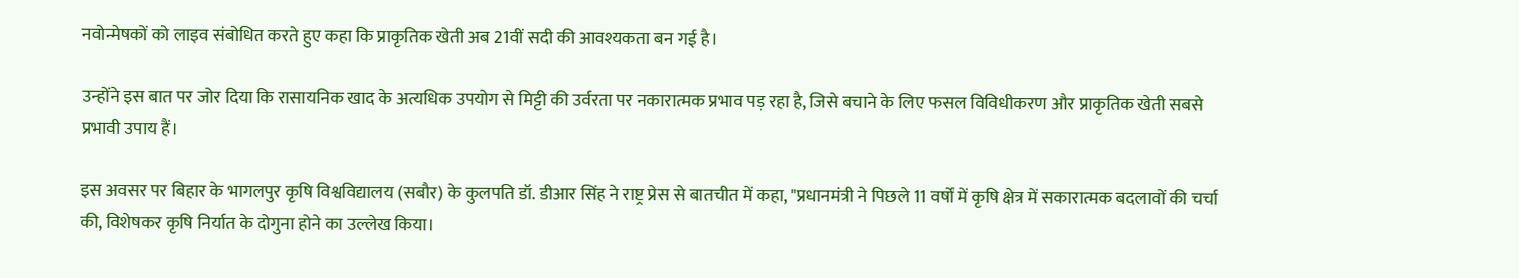नवोन्मेषकों को लाइव संबोधित करते हुए कहा कि प्राकृतिक खेती अब 21वीं सदी की आवश्यकता बन गई है।

उन्होंने इस बात पर जोर दिया कि रासायनिक खाद के अत्यधिक उपयोग से मिट्टी की उर्वरता पर नकारात्मक प्रभाव पड़ रहा है, जिसे बचाने के लिए फसल विविधीकरण और प्राकृतिक खेती सबसे प्रभावी उपाय हैं।

इस अवसर पर बिहार के भागलपुर कृषि विश्वविद्यालय (सबौर) के कुलपति डॉ. डीआर सिंह ने राष्ट्र प्रेस से बातचीत में कहा, "प्रधानमंत्री ने पिछले 11 वर्षों में कृषि क्षेत्र में सकारात्मक बदलावों की चर्चा की, विशेषकर कृषि निर्यात के दोगुना होने का उल्लेख किया।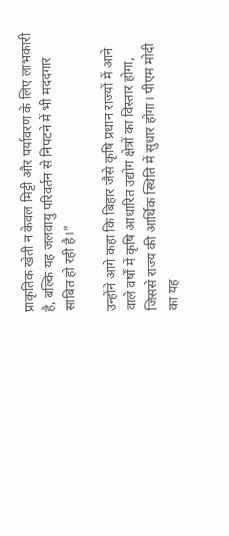प्राकृतिक खेती न केवल मिट्टी और पर्यावरण के लिए लाभकारी है, बल्कि यह जलवायु परिवर्तन से निपटने में भी मददगार साबित हो रही है।"

उन्होंने आगे कहा कि बिहार जैसे कृषि प्रधान राज्यों में आने वाले वर्षों में कृषि आधारित उद्योग क्षेत्रों का विस्तार होगा, जिससे राज्य की आर्थिक स्थिति में सुधार होगा। पीएम मोदी का यह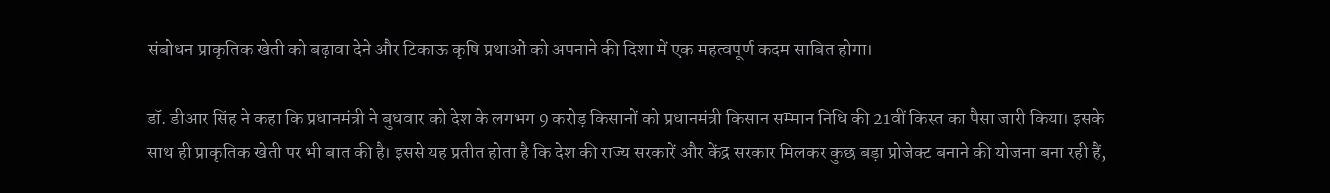संबोधन प्राकृतिक खेती को बढ़ावा देने और टिकाऊ कृषि प्रथाओं को अपनाने की दिशा में एक महत्वपूर्ण कदम साबित होगा।

डॉ. डीआर सिंह ने कहा कि प्रधानमंत्री ने बुधवार को देश के लगभग 9 करोड़ किसानों को प्रधानमंत्री किसान सम्मान निधि की 21वीं किस्त का पैसा जारी किया। इसके साथ ही प्राकृतिक खेती पर भी बात की है। इससे यह प्रतीत होता है कि देश की राज्य सरकारें और केंद्र सरकार मिलकर कुछ बड़ा प्रोजेक्ट बनाने की योजना बना रही हैं,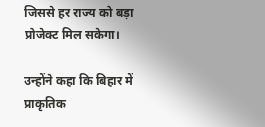जिससे हर राज्य को बड़ा प्रोजेक्ट मिल सकेगा।

उन्होंने कहा कि बिहार में प्राकृतिक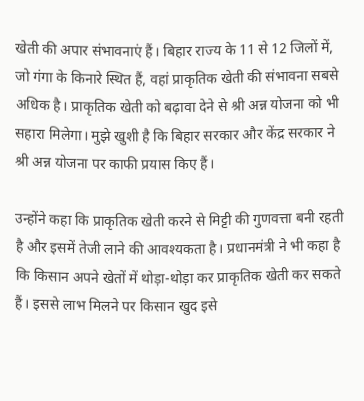खेती की अपार संभावनाएं हैं। बिहार राज्य के 11 से 12 जिलों में, जो गंगा के किनारे स्थित हैं, वहां प्राकृतिक खेती की संभावना सबसे अधिक है। प्राकृतिक खेती को बढ़ावा देने से श्री अन्न योजना को भी सहारा मिलेगा। मुझे खुशी है कि बिहार सरकार और केंद्र सरकार ने श्री अन्न योजना पर काफी प्रयास किए हैं।

उन्होंने कहा कि प्राकृतिक खेती करने से मिट्टी की गुणवत्ता बनी रहती है और इसमें तेजी लाने की आवश्यकता है। प्रधानमंत्री ने भी कहा है कि किसान अपने खेतों में थोड़ा-थोड़ा कर प्राकृतिक खेती कर सकते हैं। इससे लाभ मिलने पर किसान खुद इसे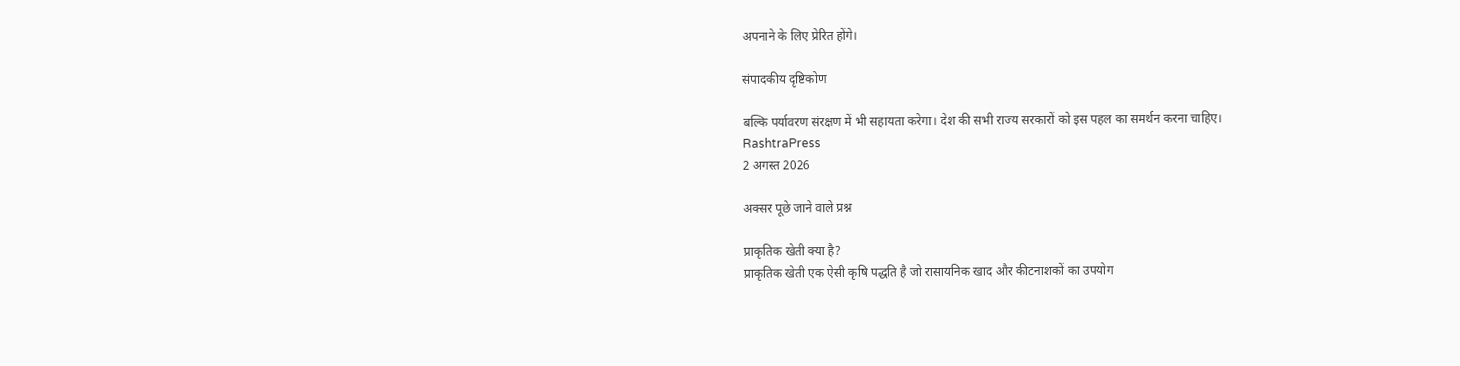अपनाने के लिए प्रेरित होंगे।

संपादकीय दृष्टिकोण

बल्कि पर्यावरण संरक्षण में भी सहायता करेगा। देश की सभी राज्य सरकारों को इस पहल का समर्थन करना चाहिए।
RashtraPress
2 अगस्त 2026

अक्सर पूछे जाने वाले प्रश्न

प्राकृतिक खेती क्या है?
प्राकृतिक खेती एक ऐसी कृषि पद्धति है जो रासायनिक खाद और कीटनाशकों का उपयोग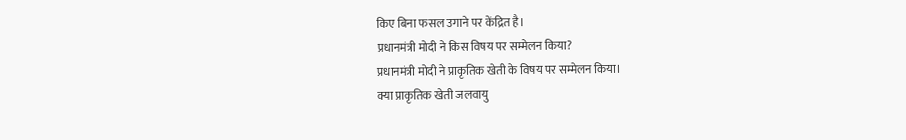किए बिना फसल उगाने पर केंद्रित है।
प्रधानमंत्री मोदी ने किस विषय पर सम्मेलन किया?
प्रधानमंत्री मोदी ने प्राकृतिक खेती के विषय पर सम्मेलन किया।
क्या प्राकृतिक खेती जलवायु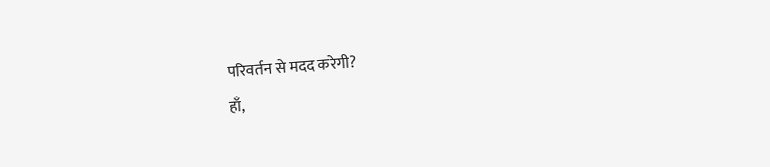परिवर्तन से मदद करेगी?
हाँ,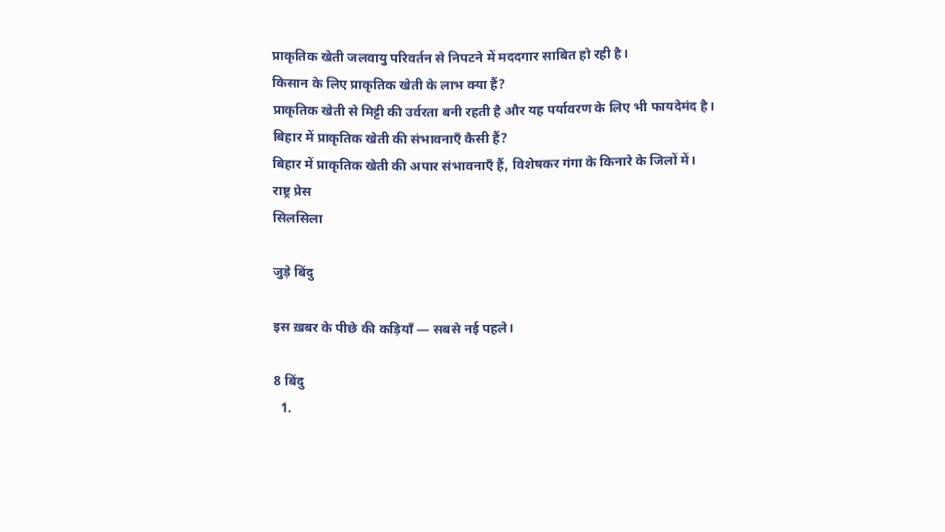प्राकृतिक खेती जलवायु परिवर्तन से निपटने में मददगार साबित हो रही है।
किसान के लिए प्राकृतिक खेती के लाभ क्या हैं?
प्राकृतिक खेती से मिट्टी की उर्वरता बनी रहती है और यह पर्यावरण के लिए भी फायदेमंद है।
बिहार में प्राकृतिक खेती की संभावनाएँ कैसी हैं?
बिहार में प्राकृतिक खेती की अपार संभावनाएँ हैं, विशेषकर गंगा के किनारे के जिलों में।
राष्ट्र प्रेस
सिलसिला

जुड़े बिंदु

इस ख़बर के पीछे की कड़ियाँ — सबसे नई पहले।

8 बिंदु
  1.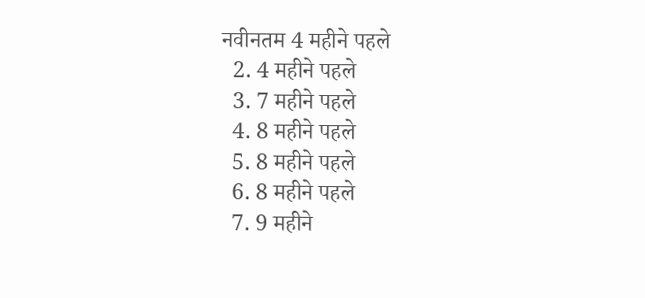नवीनतम 4 महीने पहले
  2. 4 महीने पहले
  3. 7 महीने पहले
  4. 8 महीने पहले
  5. 8 महीने पहले
  6. 8 महीने पहले
  7. 9 महीने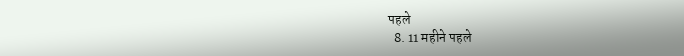पहले
  8. 11 महीने पहले